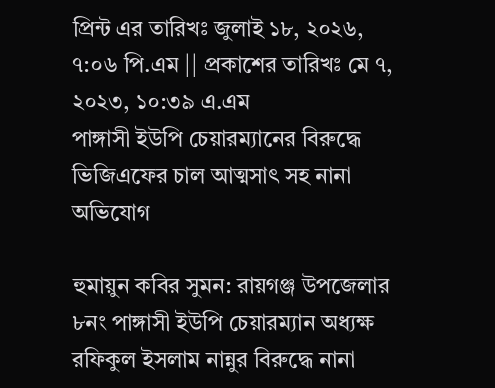প্রিন্ট এর তারিখঃ জুলাই ১৮, ২০২৬, ৭:০৬ পি.এম || প্রকাশের তারিখঃ মে ৭, ২০২৩, ১০:৩৯ এ.এম
পাঙ্গাসী ইউপি চেয়ারম্যানের বিরুদ্ধে ভিজিএফের চাল আত্মসাৎ সহ নানা অভিযোগ

হুমায়ুন কবির সুমন: রায়গঞ্জ উপজেলার ৮নং পাঙ্গাসী ইউপি চেয়ারম্যান অধ্যক্ষ রফিকুল ইসলাম নান্নুর বিরুদ্ধে নানা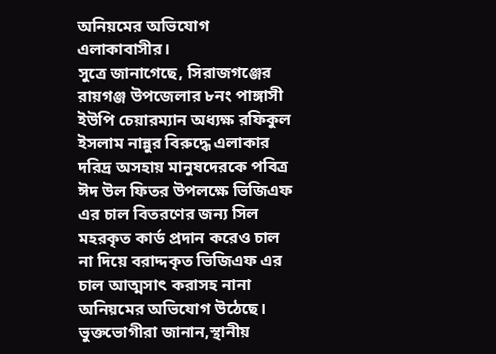অনিয়মের অভিযোগ এলাকাবাসীর।
সুত্রে জানাগেছে, সিরাজগঞ্জের রায়গঞ্জ উপজেলার ৮নং পাঙ্গাসী ইউপি চেয়ারম্যান অধ্যক্ষ রফিকুল ইসলাম নান্নুর বিরুদ্ধে এলাকার দরিদ্র অসহায় মানুষদেরকে পবিত্র ঈদ উল ফিতর উপলক্ষে ভিজিএফ এর চাল বিতরণের জন্য সিল মহরকৃত কার্ড প্রদান করেও চাল না দিয়ে বরাদ্দকৃত ভিজিএফ এর চাল আত্মসাৎ করাসহ নানা অনিয়মের অভিযোগ উঠেছে।
ভুক্তভোগীরা জানান,স্থানীয়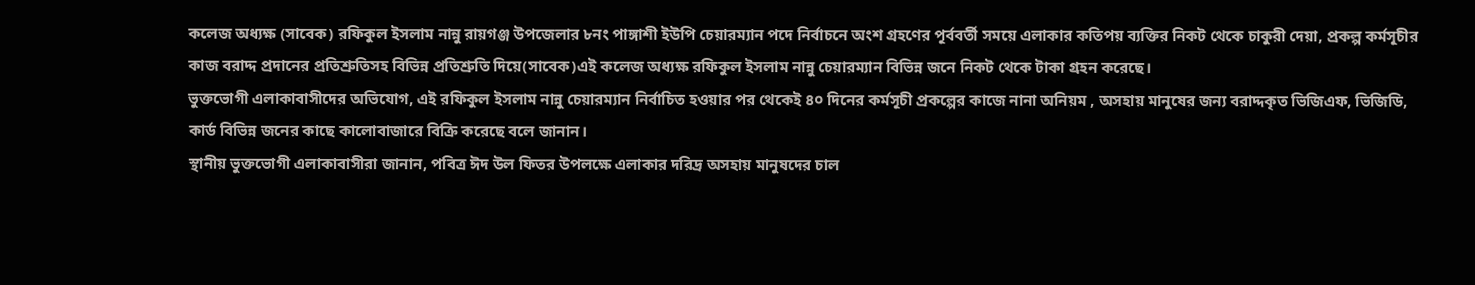কলেজ অধ্যক্ষ (সাবেক) রফিকুল ইসলাম নান্নু রায়গঞ্জ উপজেলার ৮নং পাঙ্গাশী ইউপি চেয়ারম্যান পদে নির্বাচনে অংশ গ্রহণের পূর্ববর্তী সময়ে এলাকার কতিপয় ব্যক্তির নিকট থেকে চাকুরী দেয়া, প্রকল্প কর্মসূচীর কাজ বরাদ্দ প্রদানের প্রতিশ্রুতিসহ বিভিন্ন প্রতিশ্রুতি দিয়ে(সাবেক)এই কলেজ অধ্যক্ষ রফিকুল ইসলাম নান্নু চেয়ারম্যান বিভিন্ন জনে নিকট থেকে টাকা গ্রহন করেছে।
ভুক্তভোগী এলাকাবাসীদের অভিযোগ, এই রফিকুল ইসলাম নান্নু চেয়ারম্যান নির্বাচিত হওয়ার পর থেকেই ৪০ দিনের কর্মসূচী প্রকল্পের কাজে নানা অনিয়ম , অসহায় মানুষের জন্য বরাদ্দকৃত ভিজিএফ, ভিজিডি, কার্ড বিভিন্ন জনের কাছে কালোবাজারে বিক্রি করেছে বলে জানান।
স্থানীয় ভুক্তভোগী এলাকাবাসীরা জানান, পবিত্র ঈদ উল ফিতর উপলক্ষে এলাকার দরিদ্র অসহায় মানুষদের চাল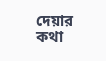দেয়ার কথা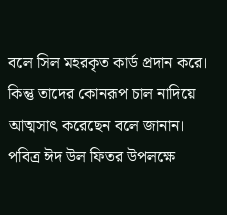বলে সিল মহরকৃত কার্ড প্রদান করে। কিন্তু তাদের কোনরূপ চাল নাদিয়ে আত্মসাৎ করেছেন বলে জানান।
পবিত্র ঈদ উল ফিতর উপলক্ষে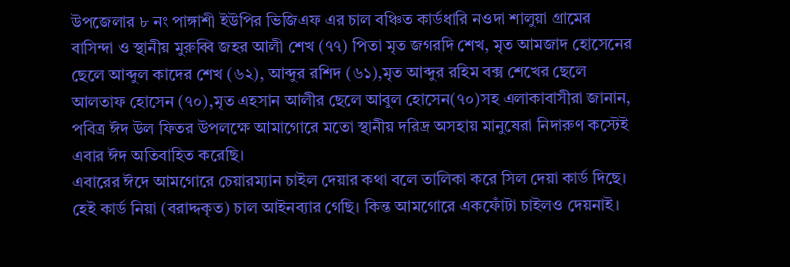উপজেলার ৮ নং পাঙ্গাশী ইউপির ভিজিএফ এর চাল বঞ্চিত কার্ডধারি নওদা শালুয়া গ্রামের বাসিন্দা ও স্থানীয় মুরুব্বি জহর আলী শেখ (৭৭) পিতা মৃত জগরদি শেখ, মৃত আমজাদ হোসেনের ছেলে আব্দুল কাদের শেখ (৬২), আব্দুর রশিদ (৬১),মৃত আব্দুর রহিম বক্স শেখের ছেলে আলতাফ হোসেন (৭০),মৃত এহসান আলীর ছেলে আবুল হোসেন(৭০)সহ এলাকাবাসীরা জানান, পবিত্র ঈদ উল ফিতর উপলক্ষে আমাগোরে মতো স্থানীয় দরিদ্র অসহায় মানুষেরা নিদারুণ কস্টেই এবার ঈদ অতিবাহিত করেছি।
এবারের ঈদে আমগোরে চেয়ারম্যান চাইল দেয়ার কথা বলে তালিকা করে সিল দেয়া কার্ড দিছে। হেই কার্ড নিয়া (বরাদ্দকৃত) চাল আইনব্যার গেছি। কিন্ত আমগোরে একফোঁটা চাইলও দেয়নাই।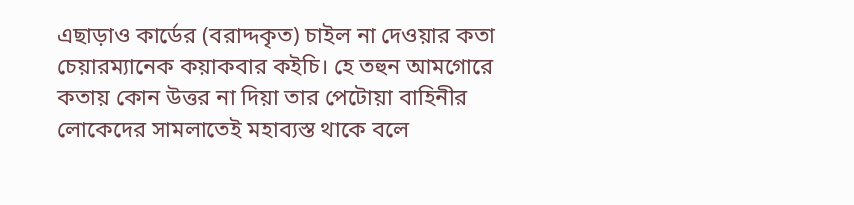এছাড়াও কার্ডের (বরাদ্দকৃত) চাইল না দেওয়ার কতা চেয়ারম্যানেক কয়াকবার কইচি। হে তহুন আমগোরে কতায় কোন উত্তর না দিয়া তার পেটোয়া বাহিনীর লোকেদের সামলাতেই মহাব্যস্ত থাকে বলে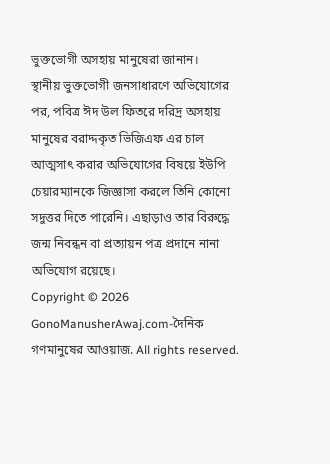ভুক্তভোগী অসহায় মানুষেরা জানান।
স্থানীয় ভুক্তভোগী জনসাধারণে অভিযোগের পর, পবিত্র ঈদ উল ফিতরে দরিদ্র অসহায় মানুষের বরাদ্দকৃত ভিজিএফ এর চাল আত্মসাৎ করার অভিযোগের বিষয়ে ইউপি চেয়ারম্যানকে জিজ্ঞাসা করলে তিনি কোনো সদুত্তর দিতে পারেনি। এছাড়াও তার বিরুদ্ধে জন্ম নিবন্ধন বা প্রত্যায়ন পত্র প্রদানে নানা অভিযোগ রয়েছে।
Copyright © 2026 GonoManusherAwaj.com-দৈনিক গণমানুষের আওয়াজ. All rights reserved.